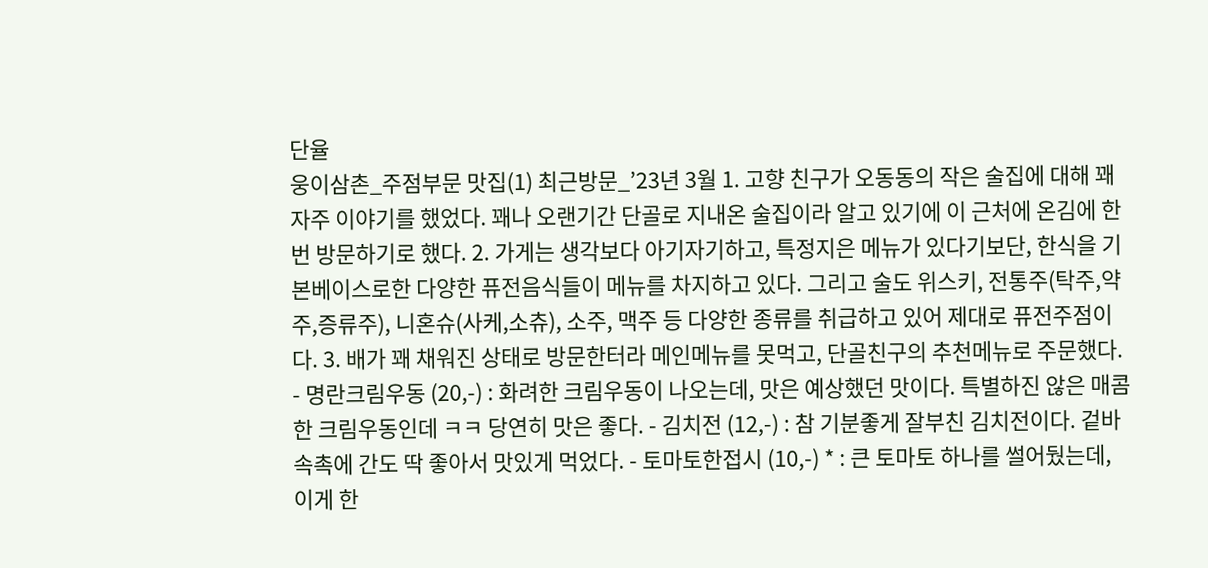단율
웅이삼촌_주점부문 맛집(1) 최근방문_’23년 3월 1. 고향 친구가 오동동의 작은 술집에 대해 꽤 자주 이야기를 했었다. 꽤나 오랜기간 단골로 지내온 술집이라 알고 있기에 이 근처에 온김에 한번 방문하기로 했다. 2. 가게는 생각보다 아기자기하고, 특정지은 메뉴가 있다기보단, 한식을 기본베이스로한 다양한 퓨전음식들이 메뉴를 차지하고 있다. 그리고 술도 위스키, 전통주(탁주,약주,증류주), 니혼슈(사케,소츄), 소주, 맥주 등 다양한 종류를 취급하고 있어 제대로 퓨전주점이다. 3. 배가 꽤 채워진 상태로 방문한터라 메인메뉴를 못먹고, 단골친구의 추천메뉴로 주문했다. - 명란크림우동 (20,-) : 화려한 크림우동이 나오는데, 맛은 예상했던 맛이다. 특별하진 않은 매콤한 크림우동인데 ㅋㅋ 당연히 맛은 좋다. - 김치전 (12,-) : 참 기분좋게 잘부친 김치전이다. 겉바속촉에 간도 딱 좋아서 맛있게 먹었다. - 토마토한접시 (10,-) * : 큰 토마토 하나를 썰어뒀는데, 이게 한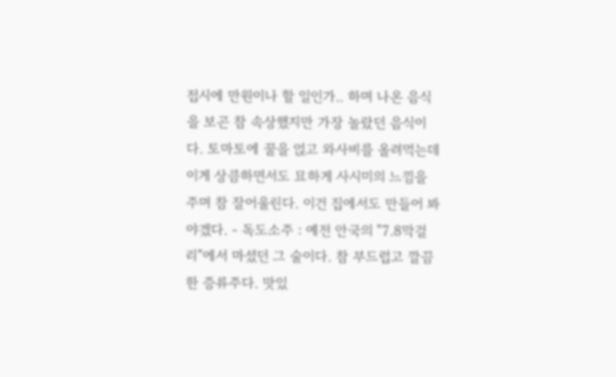접시에 만원이나 할 일인가.. 하며 나온 음식을 보곤 참 속상했지만 가장 놀랐던 음식이다. 토마토에 꿀을 얹고 와사비를 올려먹는데 이게 상큼하면서도 묘하게 사시미의 느낌을 주며 참 잘어울린다. 이건 집에서도 만들어 봐야겠다. - 독도소주 : 예전 안국의 "7.8막걸리"에서 마셨던 그 술이다. 참 부드럽고 깔끔한 증류주다. 맛있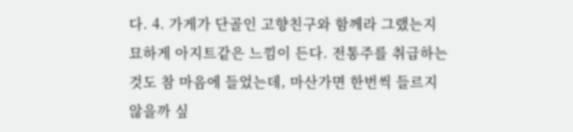다. 4. 가게가 단골인 고향친구와 함께라 그랬는지 묘하게 아지트같은 느낌이 든다. 전통주를 취급하는것도 참 마음에 들었는데, 마산가면 한번씩 들르지 않을까 싶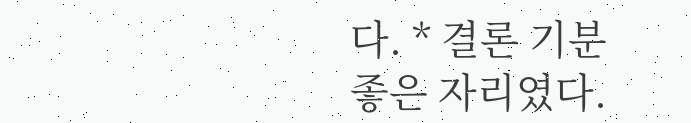다. * 결론 기분좋은 자리였다.